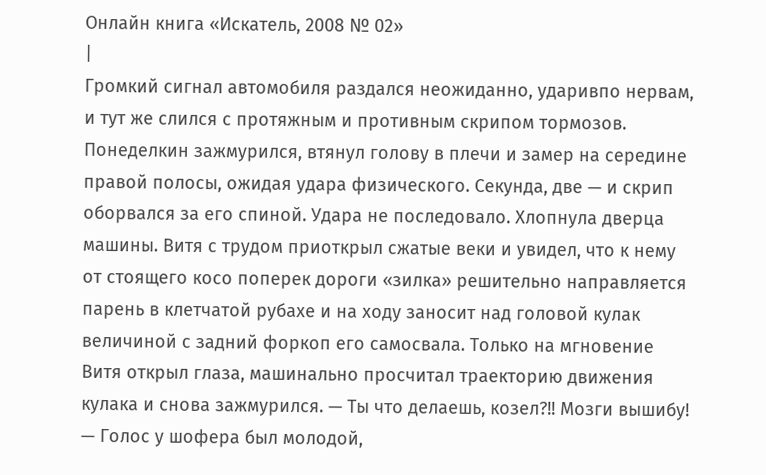Онлайн книга «Искатель, 2008 № 02»
|
Громкий сигнал автомобиля раздался неожиданно, ударивпо нервам, и тут же слился с протяжным и противным скрипом тормозов. Понеделкин зажмурился, втянул голову в плечи и замер на середине правой полосы, ожидая удара физического. Секунда, две — и скрип оборвался за его спиной. Удара не последовало. Хлопнула дверца машины. Витя с трудом приоткрыл сжатые веки и увидел, что к нему от стоящего косо поперек дороги «зилка» решительно направляется парень в клетчатой рубахе и на ходу заносит над головой кулак величиной с задний форкоп его самосвала. Только на мгновение Витя открыл глаза, машинально просчитал траекторию движения кулака и снова зажмурился. — Ты что делаешь, козел?!! Мозги вышибу! — Голос у шофера был молодой,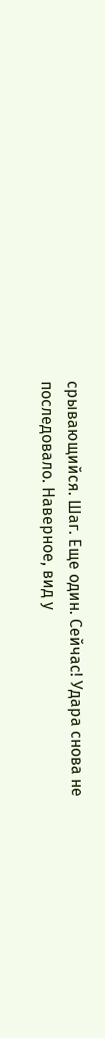срывающийся. Шаг. Еще один. Сейчас! Удара снова не последовало. Наверное, вид у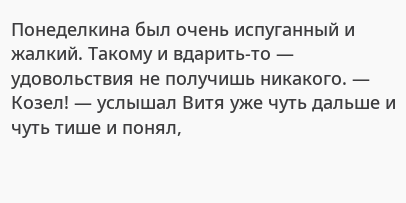Понеделкина был очень испуганный и жалкий. Такому и вдарить-то — удовольствия не получишь никакого. — Козел! — услышал Витя уже чуть дальше и чуть тише и понял,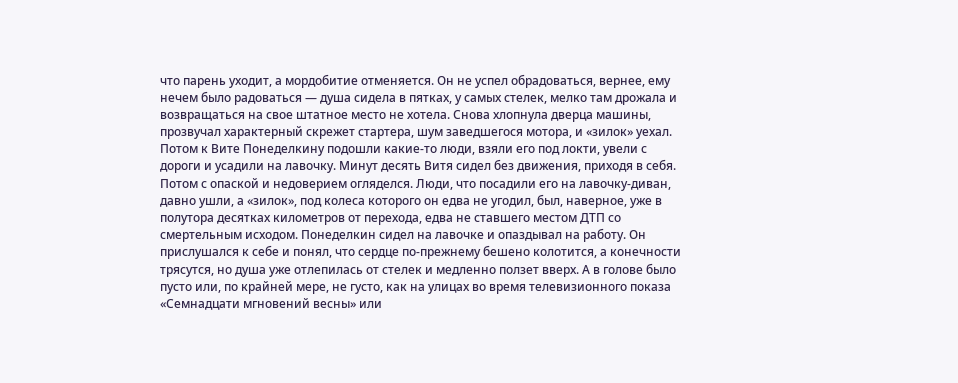что парень уходит, а мордобитие отменяется. Он не успел обрадоваться, вернее, ему нечем было радоваться — душа сидела в пятках, у самых стелек, мелко там дрожала и возвращаться на свое штатное место не хотела. Снова хлопнула дверца машины, прозвучал характерный скрежет стартера, шум заведшегося мотора, и «зилок» уехал. Потом к Вите Понеделкину подошли какие-то люди, взяли его под локти, увели с дороги и усадили на лавочку. Минут десять Витя сидел без движения, приходя в себя. Потом с опаской и недоверием огляделся. Люди, что посадили его на лавочку-диван, давно ушли, а «зилок», под колеса которого он едва не угодил, был, наверное, уже в полутора десятках километров от перехода, едва не ставшего местом ДТП со смертельным исходом. Понеделкин сидел на лавочке и опаздывал на работу. Он прислушался к себе и понял, что сердце по-прежнему бешено колотится, а конечности трясутся, но душа уже отлепилась от стелек и медленно ползет вверх. А в голове было пусто или, по крайней мере, не густо, как на улицах во время телевизионного показа «Семнадцати мгновений весны» или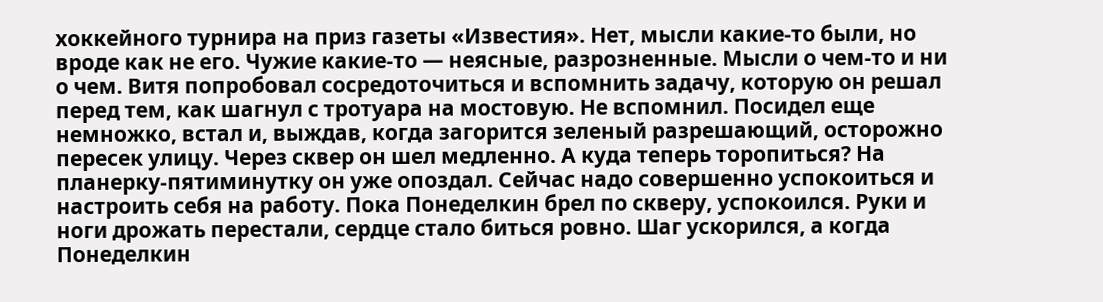хоккейного турнира на приз газеты «Известия». Нет, мысли какие-то были, но вроде как не его. Чужие какие-то — неясные, разрозненные. Мысли о чем-то и ни о чем. Витя попробовал сосредоточиться и вспомнить задачу, которую он решал перед тем, как шагнул с тротуара на мостовую. Не вспомнил. Посидел еще немножко, встал и, выждав, когда загорится зеленый разрешающий, осторожно пересек улицу. Через сквер он шел медленно. А куда теперь торопиться? На планерку-пятиминутку он уже опоздал. Сейчас надо совершенно успокоиться и настроить себя на работу. Пока Понеделкин брел по скверу, успокоился. Руки и ноги дрожать перестали, сердце стало биться ровно. Шаг ускорился, а когда Понеделкин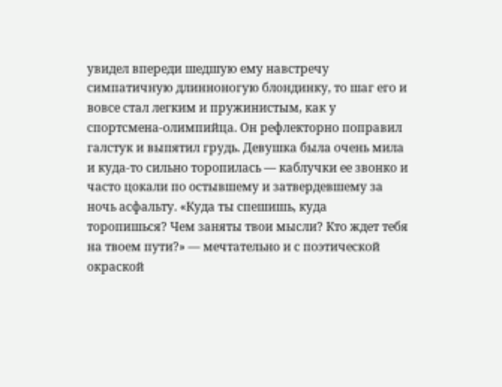увидел впереди шедшую ему навстречу симпатичную длинноногую блондинку, то шаг его и вовсе стал легким и пружинистым, как у спортсмена-олимпийца. Он рефлекторно поправил галстук и выпятил грудь. Девушка была очень мила и куда-то сильно торопилась — каблучки ее звонко и часто цокали по остывшему и затвердевшему за ночь асфальту. «Куда ты спешишь, куда торопишься? Чем заняты твои мысли? Кто ждет тебя на твоем пути?» — мечтательно и с поэтической окраской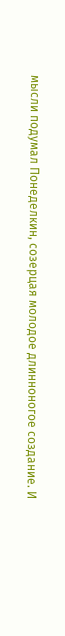мысли подумал Понеделкин, созерцая молодое длинноногое создание. И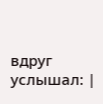вдруг услышал: |